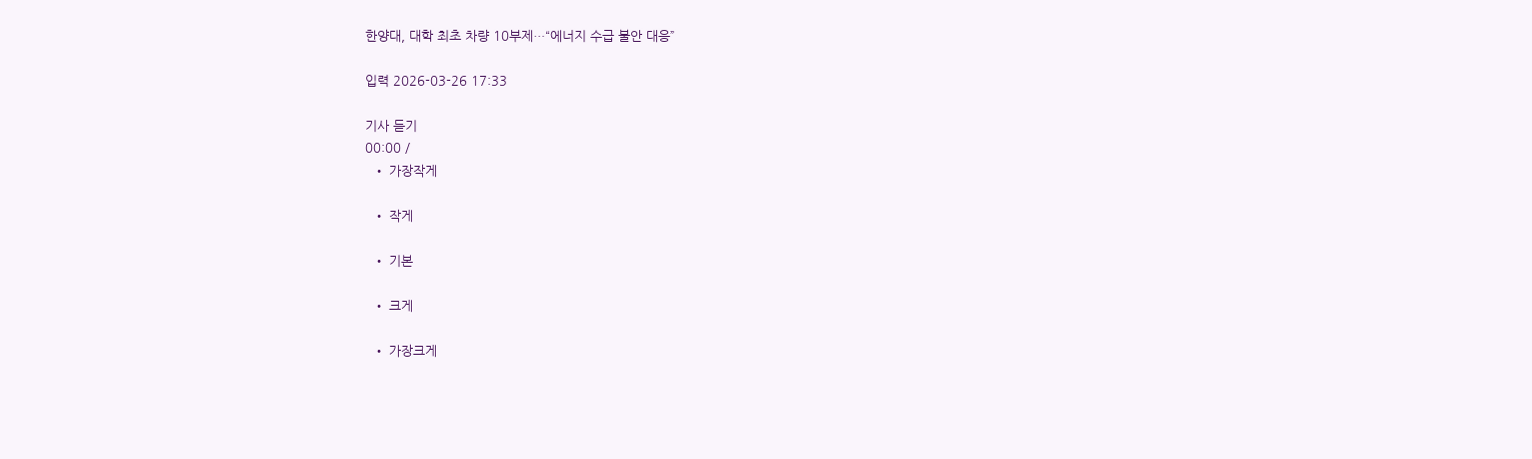한양대, 대학 최초 차량 10부제…“에너지 수급 불안 대응”

입력 2026-03-26 17:33

기사 듣기
00:00 /
  • 가장작게

  • 작게

  • 기본

  • 크게

  • 가장크게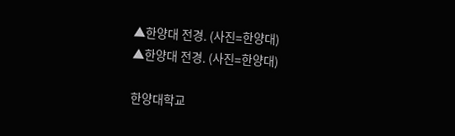▲한양대 전경. (사진=한양대)
▲한양대 전경. (사진=한양대)

한양대학교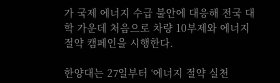가 국제 에너지 수급 불안에 대응해 전국 대학 가운데 처음으로 차량 10부제와 에너지 절약 캠페인을 시행한다.

한양대는 27일부터 ‘에너지 절약 실천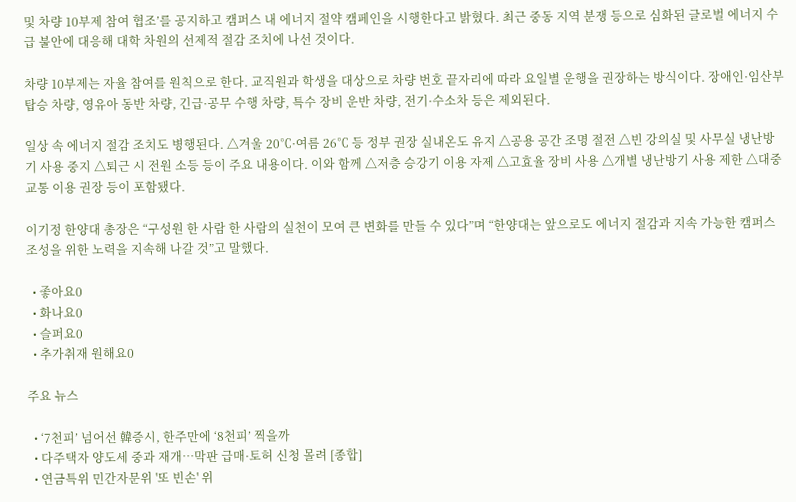및 차량 10부제 참여 협조’를 공지하고 캠퍼스 내 에너지 절약 캠페인을 시행한다고 밝혔다. 최근 중동 지역 분쟁 등으로 심화된 글로벌 에너지 수급 불안에 대응해 대학 차원의 선제적 절감 조치에 나선 것이다.

차량 10부제는 자율 참여를 원칙으로 한다. 교직원과 학생을 대상으로 차량 번호 끝자리에 따라 요일별 운행을 권장하는 방식이다. 장애인·임산부 탑승 차량, 영유아 동반 차량, 긴급·공무 수행 차량, 특수 장비 운반 차량, 전기·수소차 등은 제외된다.

일상 속 에너지 절감 조치도 병행된다. △겨울 20℃·여름 26℃ 등 정부 권장 실내온도 유지 △공용 공간 조명 절전 △빈 강의실 및 사무실 냉난방기 사용 중지 △퇴근 시 전원 소등 등이 주요 내용이다. 이와 함께 △저층 승강기 이용 자제 △고효율 장비 사용 △개별 냉난방기 사용 제한 △대중교통 이용 권장 등이 포함됐다.

이기정 한양대 총장은 “구성원 한 사람 한 사람의 실천이 모여 큰 변화를 만들 수 있다”며 “한양대는 앞으로도 에너지 절감과 지속 가능한 캠퍼스 조성을 위한 노력을 지속해 나갈 것”고 말했다.

  • 좋아요0
  • 화나요0
  • 슬퍼요0
  • 추가취재 원해요0

주요 뉴스

  • ‘7천피’ 넘어선 韓증시, 한주만에 ‘8천피’ 찍을까
  • 다주택자 양도세 중과 재개⋯막판 급매·토허 신청 몰려 [종합]
  • 연금특위 민간자문위 '또 빈손' 위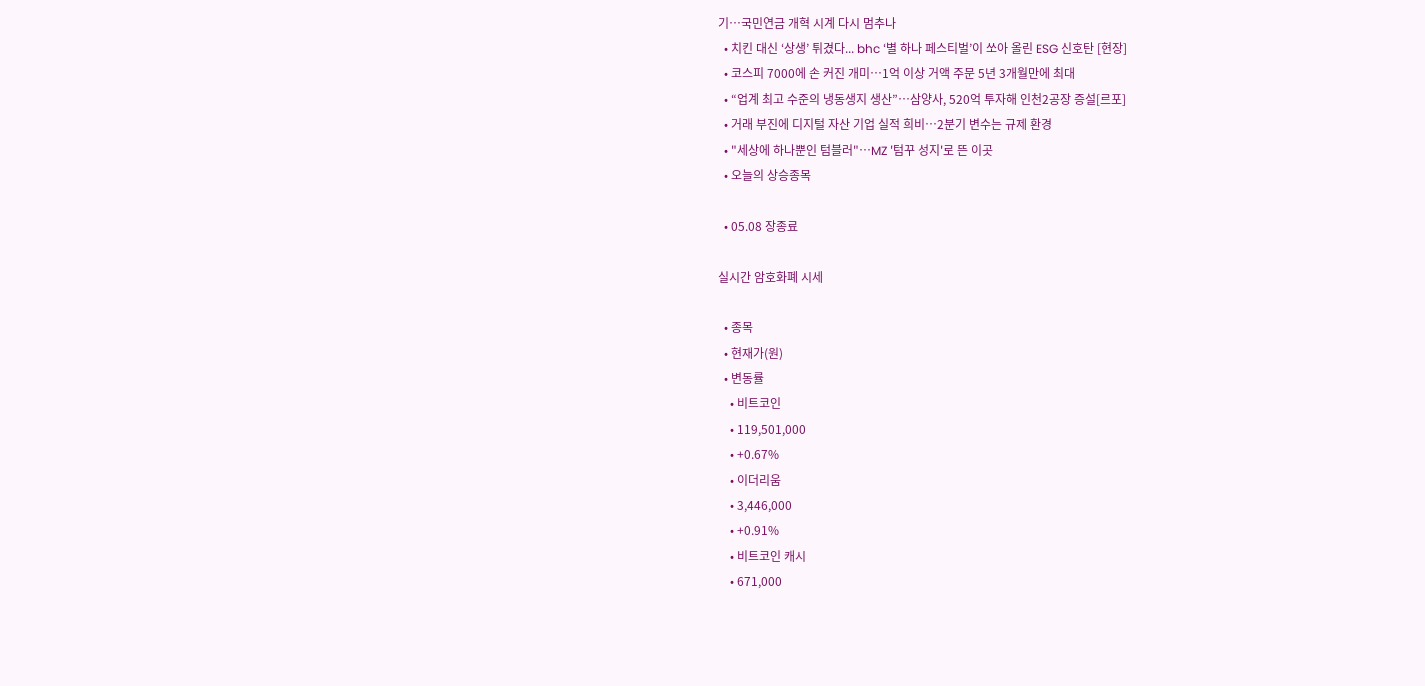기⋯국민연금 개혁 시계 다시 멈추나
  • 치킨 대신 ‘상생’ 튀겼다... bhc ‘별 하나 페스티벌’이 쏘아 올린 ESG 신호탄 [현장]
  • 코스피 7000에 손 커진 개미…1억 이상 거액 주문 5년 3개월만에 최대
  • “업계 최고 수준의 냉동생지 생산”…삼양사, 520억 투자해 인천2공장 증설[르포]
  • 거래 부진에 디지털 자산 기업 실적 희비…2분기 변수는 규제 환경
  • "세상에 하나뿐인 텀블러"…MZ '텀꾸 성지'로 뜬 이곳
  • 오늘의 상승종목

  • 05.08 장종료

실시간 암호화폐 시세

  • 종목
  • 현재가(원)
  • 변동률
    • 비트코인
    • 119,501,000
    • +0.67%
    • 이더리움
    • 3,446,000
    • +0.91%
    • 비트코인 캐시
    • 671,000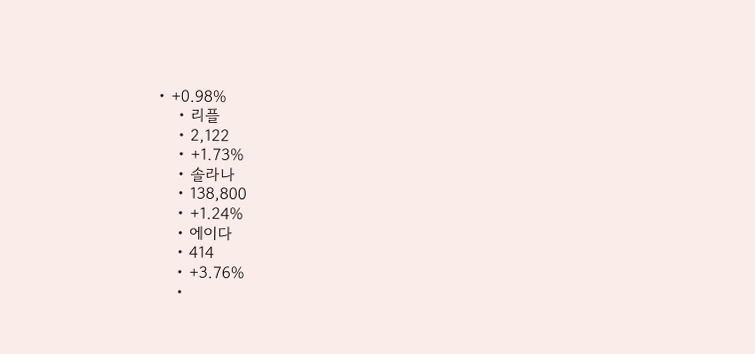• +0.98%
    • 리플
    • 2,122
    • +1.73%
    • 솔라나
    • 138,800
    • +1.24%
    • 에이다
    • 414
    • +3.76%
    •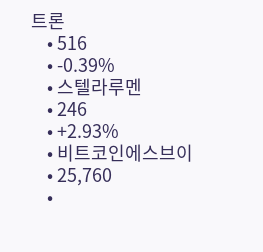트론
    • 516
    • -0.39%
    • 스텔라루멘
    • 246
    • +2.93%
    • 비트코인에스브이
    • 25,760
    •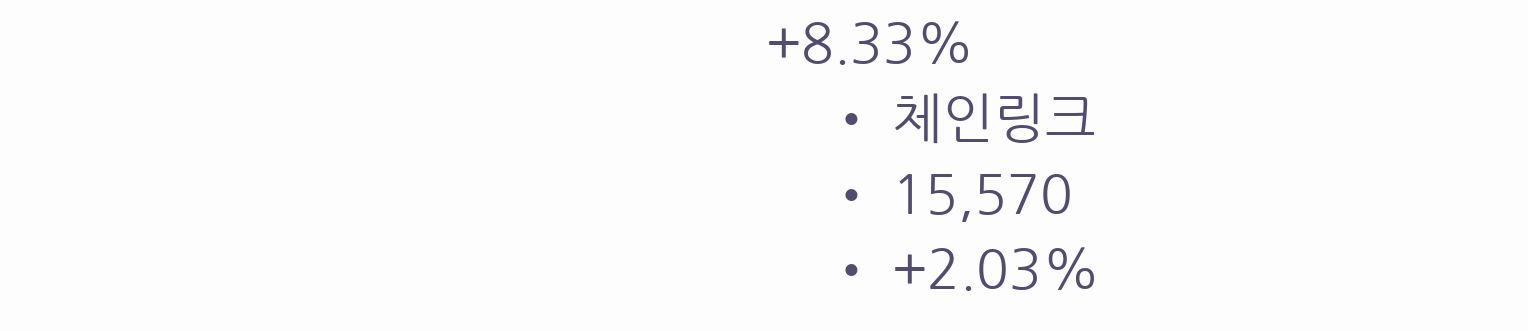+8.33%
    • 체인링크
    • 15,570
    • +2.03%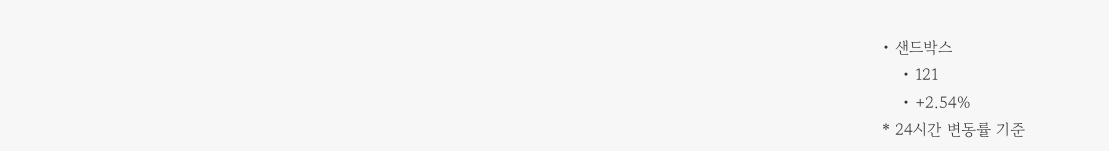• 샌드박스
    • 121
    • +2.54%
* 24시간 변동률 기준